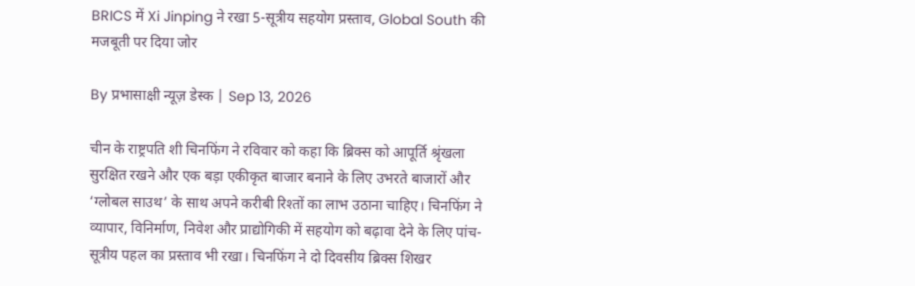BRICS में Xi Jinping ने रखा 5-सूत्रीय सहयोग प्रस्ताव, Global South की मजबूती पर दिया जोर

By प्रभासाक्षी न्यूज़ डेस्क | Sep 13, 2026

चीन के राष्ट्रपति शी चिनफिंग ने रविवार को कहा कि ब्रिक्स को आपूर्ति श्रृंखला सुरक्षित रखने और एक बड़ा एकीकृत बाजार बनाने के लिए उभरते बाजारों और ‘ग्लोबल साउथ’ के साथ अपने करीबी रिश्तों का लाभ उठाना चाहिए। चिनफिंग ने व्यापार, विनिर्माण, निवेश और प्राद्योगिकी में सहयोग को बढ़ावा देने के लिए पांच-सूत्रीय पहल का प्रस्ताव भी रखा। चिनफिंग ने दो दिवसीय ब्रिक्स शिखर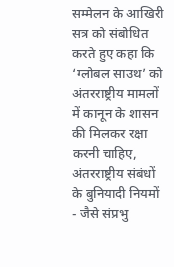सम्मेलन के आखिरी सत्र को संबोधित करते हुए कहा कि ‘ग्लोबल साउथ’ को अंतरराष्ट्रीय मामलों में कानून के शासन की मिलकर रक्षा करनी चाहिए, अंतरराष्ट्रीय संबंधों के बुनियादी नियमों - जैसे संप्रभु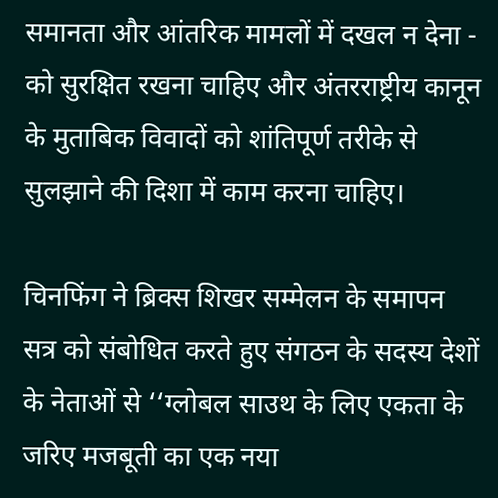समानता और आंतरिक मामलों में दखल न देना - को सुरक्षित रखना चाहिए और अंतरराष्ट्रीय कानून के मुताबिक विवादों को शांतिपूर्ण तरीके से सुलझाने की दिशा में काम करना चाहिए।

चिनफिंग ने ब्रिक्स शिखर सम्मेलन के समापन सत्र को संबोधित करते हुए संगठन के सदस्य देशों के नेताओं से ‘‘ग्लोबल साउथ के लिए एकता के जरिए मजबूती का एक नया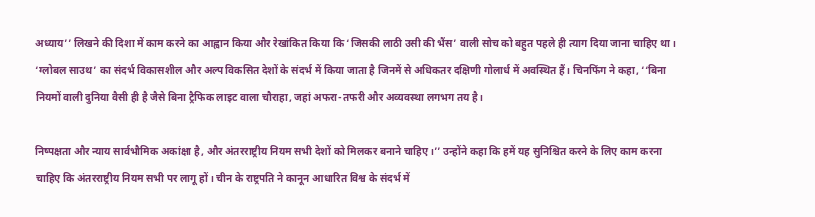अध्याय’’ लिखने की दिशा में काम करने का आह्वान किया और रेखांकित किया कि ‘जिसकी लाठी उसी की भैंस’ वाली सोच को बहुत पहले ही त्याग दिया जाना चाहिए था। ‘ग्लोबल साउथ’ का संदर्भ विकासशील और अल्प विकसित देशों के संदर्भ में किया जाता है जिनमें से अधिकतर दक्षिणी गोलार्ध में अवस्थित हैं। चिनफिंग ने कहा, ‘‘बिना नियमों वाली दुनिया वैसी ही है जैसे बिना ट्रैफिक लाइट वाला चौराहा, जहां अफरा-तफरी और अव्यवस्था लगभग तय है।

निष्पक्षता और न्याय सार्वभौमिक अकांक्षा है, और अंतरराष्ट्रीय नियम सभी देशों को मिलकर बनाने चाहिए।’’ उन्होंने कहा कि हमें यह सुनिश्चित करने के लिए काम करना चाहिए कि अंतरराष्ट्रीय नियम सभी पर लागू हों। चीन के राष्ट्रपति ने कानून आधारित विश्व के संदर्भ में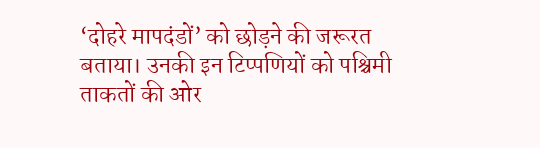‘दोहरे मापदंडों’ को छोड़ने की जरूरत बताया। उनकी इन टिप्पणियों को पश्चिमी ताकतों की ओर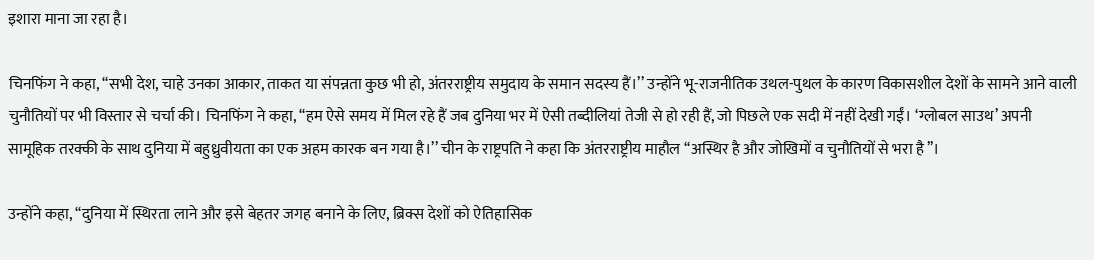इशारा माना जा रहा है।

चिनफिंग ने कहा, ‘‘सभी देश, चाहे उनका आकार, ताकत या संपन्नता कुछ भी हो, अंतरराष्ट्रीय समुदाय के समान सदस्य हैं।’’ उन्होंने भू-राजनीतिक उथल-पुथल के कारण विकासशील देशों के सामने आने वाली चुनौतियों पर भी विस्तार से चर्चा की। चिनफिंग ने कहा, ‘‘हम ऐसे समय में मिल रहे हैं जब दुनिया भर में ऐसी तब्दीलियां तेजी से हो रही हैं, जो पिछले एक सदी में नहीं देखी गईं। ‘ग्लोबल साउथ’ अपनी सामूहिक तरक्की के साथ दुनिया में बहुध्रुवीयता का एक अहम कारक बन गया है।’’ चीन के राष्ट्रपति ने कहा कि अंतरराष्ट्रीय माहौल ‘‘अस्थिर है और जोखिमों व चुनौतियों से भरा है’’।

उन्होंने कहा, ‘‘दुनिया में स्थिरता लाने और इसे बेहतर जगह बनाने के लिए, ब्रिक्स देशों को ऐतिहासिक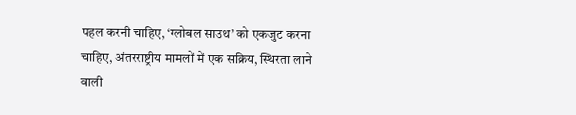पहल करनी चाहिए, ‘ग्लोबल साउथ’ को एकजुट करना चाहिए, अंतरराष्ट्रीय मामलों में एक सक्रिय, स्थिरता लाने वाली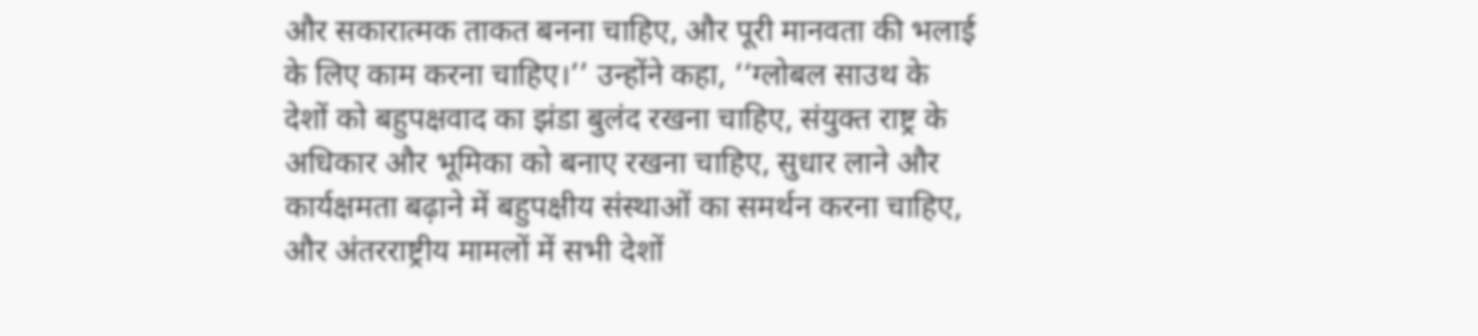और सकारात्मक ताकत बनना चाहिए, और पूरी मानवता की भलाई के लिए काम करना चाहिए।’’ उन्होंने कहा, ‘‘ग्लोबल साउथ के देशों को बहुपक्षवाद का झंडा बुलंद रखना चाहिए, संयुक्त राष्ट्र के अधिकार और भूमिका को बनाए रखना चाहिए, सुधार लाने और कार्यक्षमता बढ़ाने में बहुपक्षीय संस्थाओं का समर्थन करना चाहिए, और अंतरराष्ट्रीय मामलों में सभी देशों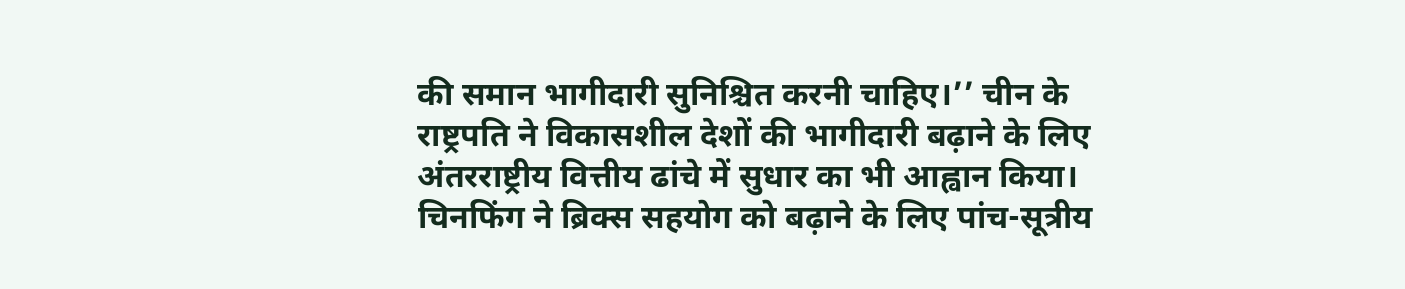की समान भागीदारी सुनिश्चित करनी चाहिए।’’ चीन के राष्ट्रपति ने विकासशील देशों की भागीदारी बढ़ाने के लिए अंतरराष्ट्रीय वित्तीय ढांचे में सुधार का भी आह्वान किया। चिनफिंग ने ब्रिक्स सहयोग को बढ़ाने के लिए पांच-सूत्रीय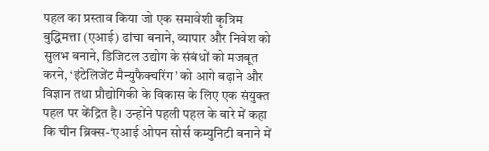पहल का प्रस्ताव किया जो एक समावेशी कृत्रिम बुद्धिमत्ता (एआई) ढांचा बनाने, व्यापार और निवेश को सुलभ बनाने, डिजिटल उद्योग के संबंधों को मजबूत करने, ‘इंटेलिजेंट मैन्युफैक्चरिंग’ को आगे बढ़ाने और विज्ञान तथा प्रौद्योगिकी के विकास के लिए एक संयुक्त पहल पर केंद्रित है। उन्होंने पहली पहल के बारे में कहा कि चीन ब्रिक्स-‘एआई ओपन सोर्स कम्युनिटी बनाने में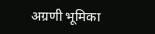अग्रणी भूमिका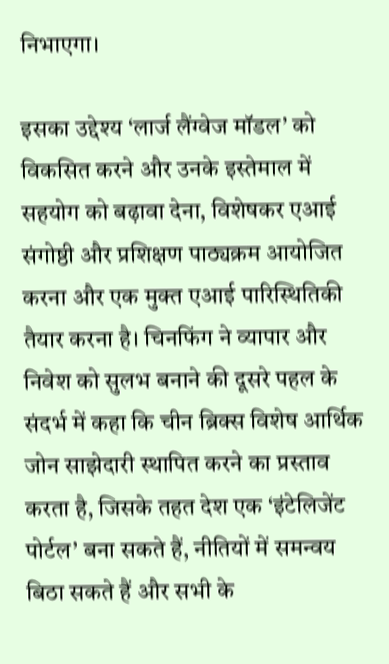निभाएगा।

इसका उद्देश्य ‘लार्ज लैंग्वेज मॉडल’ को विकसित करने और उनके इस्तेमाल में सहयोग को बढ़ावा देना, विशेषकर एआई संगोष्ठी और प्रशिक्षण पाठ्यक्रम आयोजित करना और एक मुक्त एआई पारिस्थितिकी तैयार करना है। चिनफिंग ने व्यापार और निवेश को सुलभ बनाने की दूसरे पहल के संदर्भ में कहा कि चीन ब्रिक्स विशेष आर्थिक जोन साझेदारी स्थापित करने का प्रस्ताव करता है, जिसके तहत देश एक ‘इंटेलिजेंट पोर्टल’ बना सकते हैं, नीतियों में समन्वय बिठा सकते हैं और सभी के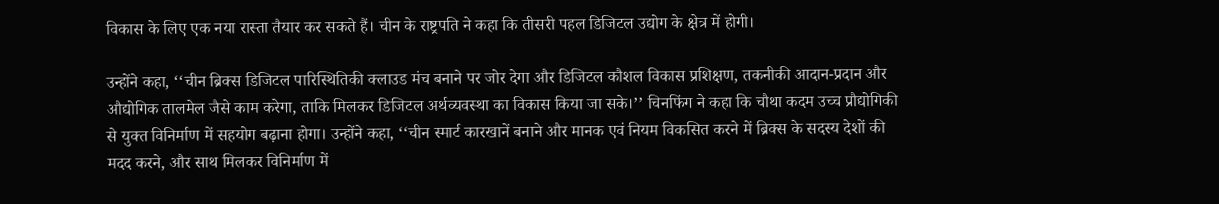विकास के लिए एक नया रास्ता तैयार कर सकते हैं। चीन के राष्ट्रपति ने कहा कि तीसरी पहल डिजिटल उद्योग के क्षेत्र में होगी।

उन्होंने कहा, ‘‘चीन ब्रिक्स डिजिटल पारिस्थितिकी क्लाउड मंच बनाने पर जोर देगा और डिजिटल कौशल विकास प्रशिक्षण, तकनीकी आदान-प्रदान और औद्योगिक तालमेल जैसे काम करेगा, ताकि मिलकर डिजिटल अर्थव्यवस्था का विकास किया जा सके।’’ चिनफिंग ने कहा कि चौथा कदम उच्च प्रौद्योगिकी से युक्त विनिर्माण में सहयोग बढ़ाना होगा। उन्होंने कहा, ‘‘चीन स्मार्ट कारखानें बनाने और मानक एवं नियम विकसित करने में ब्रिक्स के सदस्य देशों की मदद करने, और साथ मिलकर विनिर्माण में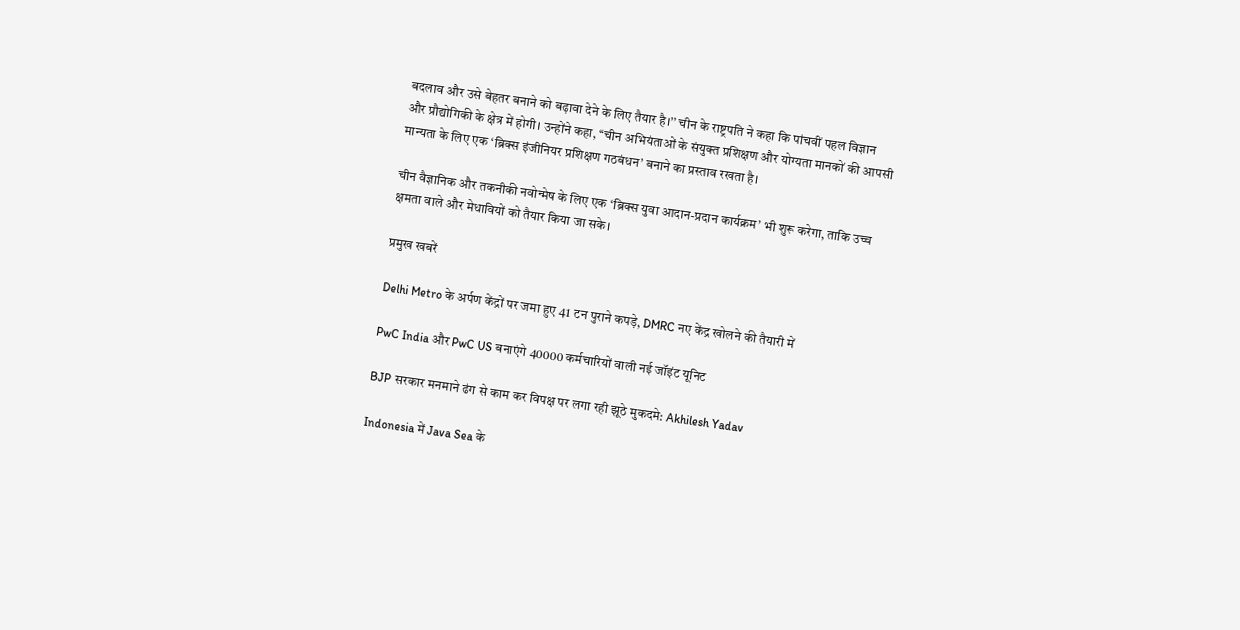बदलाव और उसे बेहतर बनाने को बढ़ावा देने के लिए तैयार है।’’ चीन के राष्ट्रपति ने कहा कि पांचवीं पहल विज्ञान और प्रौद्योगिकी के क्षेत्र में होगी। उन्होंने कहा, ‘‘चीन अभियंताओं के संयुक्त प्रशिक्षण और योग्यता मानकों की आपसी मान्यता के लिए एक ‘ब्रिक्स इंजीनियर प्रशिक्षण गठबंधन’ बनाने का प्रस्ताव रखता है।

चीन वैज्ञानिक और तकनीकी नवोन्मेष के लिए एक ‘ब्रिक्स युवा आदान-प्रदान कार्यक्रम’ भी शुरू करेगा, ताकि उच्च क्षमता वाले और मेधावियों को तैयार किया जा सके।

प्रमुख खबरें

Delhi Metro के अर्पण केंद्रों पर जमा हुए 41 टन पुराने कपड़े, DMRC नए केंद्र खोलने की तैयारी में

PwC India और PwC US बनाएंगे 40000 कर्मचारियों वाली नई जॉइंट यूनिट

BJP सरकार मनमाने ढंग से काम कर विपक्ष पर लगा रही झूठे मुकदमे: Akhilesh Yadav

Indonesia में Java Sea के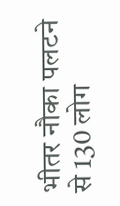भीतर नौका पलटने से 130 लोग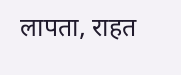लापता, राहत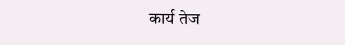कार्य तेज